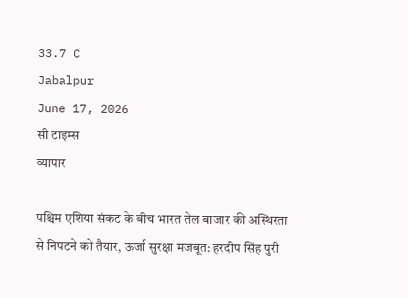33.7 C
Jabalpur
June 17, 2026
सी टाइम्स
व्यापार

पश्चिम एशिया संकट के बीच भारत तेल बाजार की अस्थिरता से निपटने को तैयार, ऊर्जा सुरक्षा मजबूत: हरदीप सिंह पुरी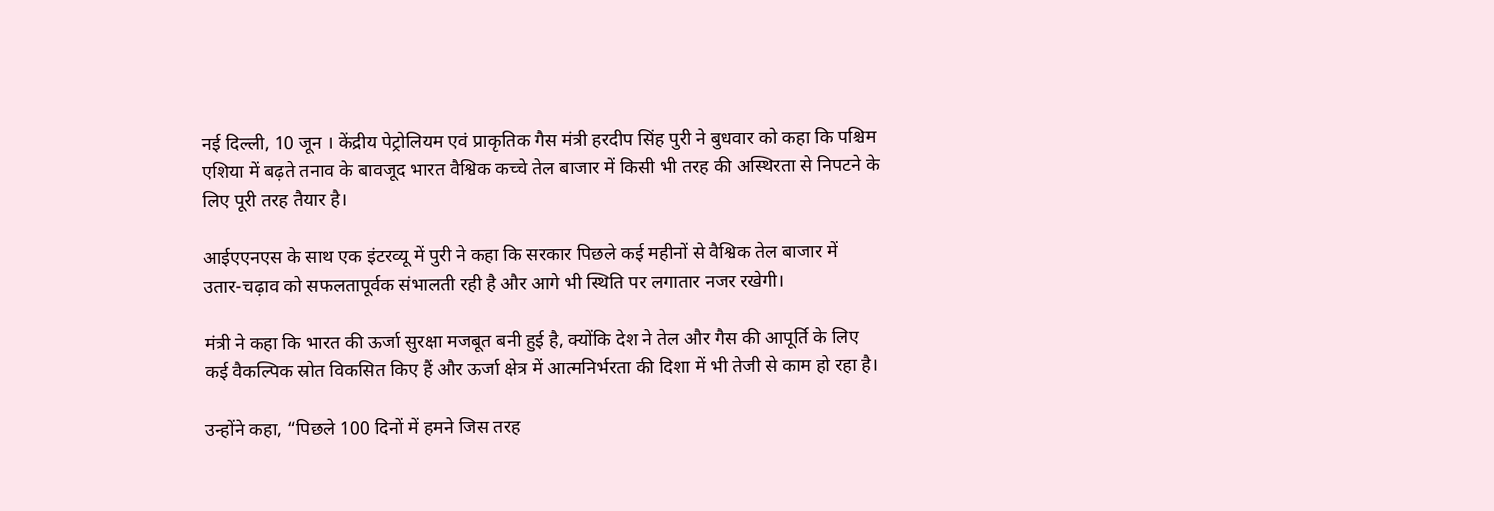नई दिल्ली, 10 जून । केंद्रीय पेट्रोलियम एवं प्राकृतिक गैस मंत्री हरदीप सिंह पुरी ने बुधवार को कहा कि पश्चिम एशिया में बढ़ते तनाव के बावजूद भारत वैश्विक कच्चे तेल बाजार में किसी भी तरह की अस्थिरता से निपटने के लिए पूरी तरह तैयार है।

आईएएनएस के साथ एक इंटरव्यू में पुरी ने कहा कि सरकार पिछले कई महीनों से वैश्विक तेल बाजार में उतार-चढ़ाव को सफलतापूर्वक संभालती रही है और आगे भी स्थिति पर लगातार नजर रखेगी।

मंत्री ने कहा कि भारत की ऊर्जा सुरक्षा मजबूत बनी हुई है, क्योंकि देश ने तेल और गैस की आपूर्ति के लिए कई वैकल्पिक स्रोत विकसित किए हैं और ऊर्जा क्षेत्र में आत्मनिर्भरता की दिशा में भी तेजी से काम हो रहा है।

उन्होंने कहा, “पिछले 100 दिनों में हमने जिस तरह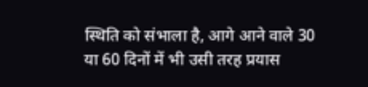स्थिति को संभाला है, आगे आने वाले 30 या 60 दिनों में भी उसी तरह प्रयास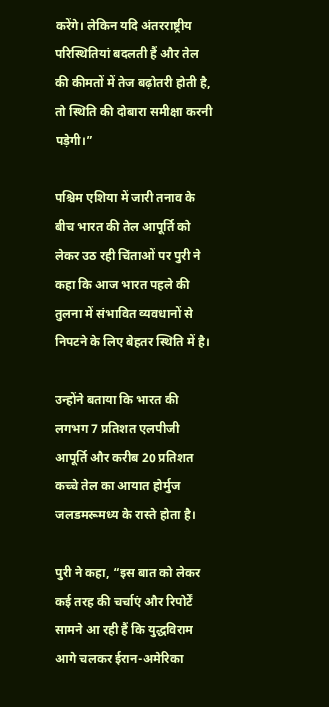करेंगे। लेकिन यदि अंतरराष्ट्रीय परिस्थितियां बदलती हैं और तेल की कीमतों में तेज बढ़ोतरी होती है, तो स्थिति की दोबारा समीक्षा करनी पड़ेगी।”

पश्चिम एशिया में जारी तनाव के बीच भारत की तेल आपूर्ति को लेकर उठ रही चिंताओं पर पुरी ने कहा कि आज भारत पहले की तुलना में संभावित व्यवधानों से निपटने के लिए बेहतर स्थिति में है।

उन्होंने बताया कि भारत की लगभग 7 प्रतिशत एलपीजी आपूर्ति और करीब 20 प्रतिशत कच्चे तेल का आयात होर्मुज जलडमरूमध्य के रास्ते होता है।

पुरी ने कहा, “इस बात को लेकर कई तरह की चर्चाएं और रिपोर्टें सामने आ रही हैं कि युद्धविराम आगे चलकर ईरान-अमेरिका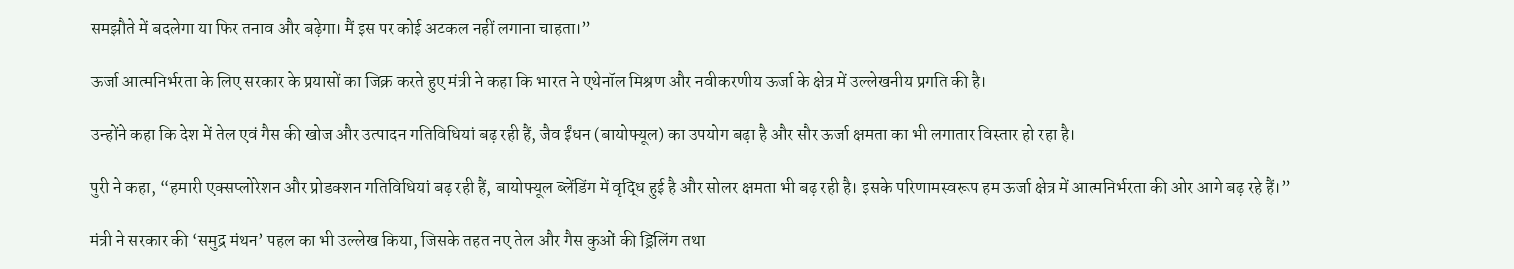समझौते में बदलेगा या फिर तनाव और बढ़ेगा। मैं इस पर कोई अटकल नहीं लगाना चाहता।”

ऊर्जा आत्मनिर्भरता के लिए सरकार के प्रयासों का जिक्र करते हुए मंत्री ने कहा कि भारत ने एथेनॉल मिश्रण और नवीकरणीय ऊर्जा के क्षेत्र में उल्लेखनीय प्रगति की है।

उन्होंने कहा कि देश में तेल एवं गैस की खोज और उत्पादन गतिविधियां बढ़ रही हैं, जैव ईंधन (बायोफ्यूल) का उपयोग बढ़ा है और सौर ऊर्जा क्षमता का भी लगातार विस्तार हो रहा है।

पुरी ने कहा, “हमारी एक्सप्लोरेशन और प्रोडक्शन गतिविधियां बढ़ रही हैं, बायोफ्यूल ब्लेंडिंग में वृद्धि हुई है और सोलर क्षमता भी बढ़ रही है। इसके परिणामस्वरूप हम ऊर्जा क्षेत्र में आत्मनिर्भरता की ओर आगे बढ़ रहे हैं।”

मंत्री ने सरकार की ‘समुद्र मंथन’ पहल का भी उल्लेख किया, जिसके तहत नए तेल और गैस कुओं की ड्रिलिंग तथा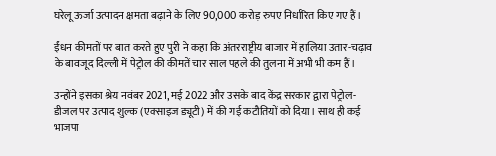घरेलू ऊर्जा उत्पादन क्षमता बढ़ाने के लिए 90,000 करोड़ रुपए निर्धारित किए गए हैं।

ईंधन कीमतों पर बात करते हुए पुरी ने कहा कि अंतरराष्ट्रीय बाजार में हालिया उतार-चढ़ाव के बावजूद दिल्ली में पेट्रोल की कीमतें चार साल पहले की तुलना में अभी भी कम हैं।

उन्होंने इसका श्रेय नवंबर 2021, मई 2022 और उसके बाद केंद्र सरकार द्वारा पेट्रोल-डीजल पर उत्पाद शुल्क (एक्साइज ड्यूटी) में की गई कटौतियों को दिया। साथ ही कई भाजपा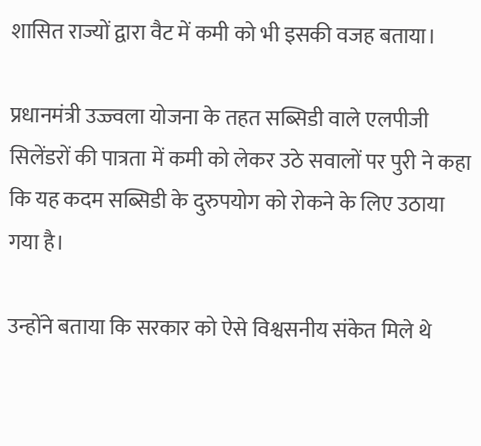शासित राज्यों द्वारा वैट में कमी को भी इसकी वजह बताया।

प्रधानमंत्री उज्ज्वला योजना के तहत सब्सिडी वाले एलपीजी सिलेंडरों की पात्रता में कमी को लेकर उठे सवालों पर पुरी ने कहा कि यह कदम सब्सिडी के दुरुपयोग को रोकने के लिए उठाया गया है।

उन्होंने बताया कि सरकार को ऐसे विश्वसनीय संकेत मिले थे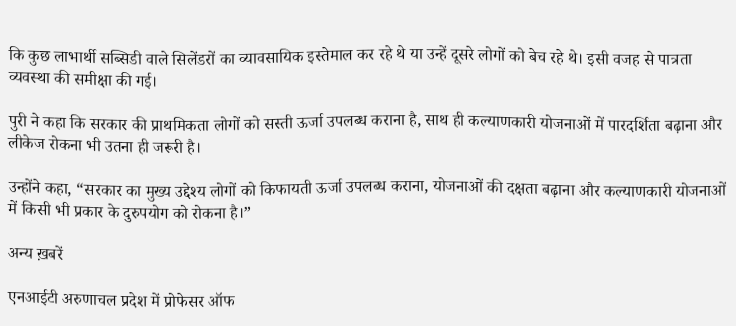कि कुछ लाभार्थी सब्सिडी वाले सिलेंडरों का व्यावसायिक इस्तेमाल कर रहे थे या उन्हें दूसरे लोगों को बेच रहे थे। इसी वजह से पात्रता व्यवस्था की समीक्षा की गई।

पुरी ने कहा कि सरकार की प्राथमिकता लोगों को सस्ती ऊर्जा उपलब्ध कराना है, साथ ही कल्याणकारी योजनाओं में पारदर्शिता बढ़ाना और लीकेज रोकना भी उतना ही जरूरी है।

उन्होंने कहा, “सरकार का मुख्य उद्देश्य लोगों को किफायती ऊर्जा उपलब्ध कराना, योजनाओं की दक्षता बढ़ाना और कल्याणकारी योजनाओं में किसी भी प्रकार के दुरुपयोग को रोकना है।”

अन्य ख़बरें

एनआईटी अरुणाचल प्रदेश में प्रोफेसर ऑफ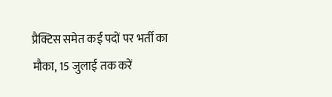प्रैक्टिस समेत कई पदों पर भर्ती का मौका, 15 जुलाई तक करें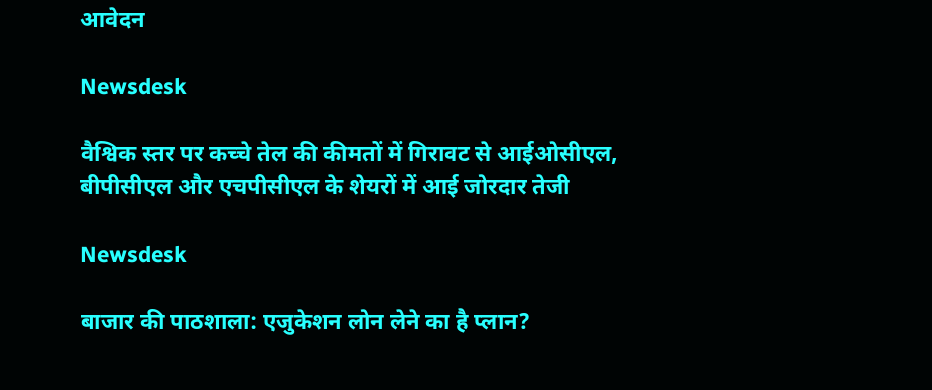आवेदन

Newsdesk

वैश्विक स्तर पर कच्चे तेल की कीमतों में गिरावट से आईओसीएल, बीपीसीएल और एचपीसीएल के शेयरों में आई जोरदार तेजी

Newsdesk

बाजार की पाठशाला: एजुकेशन लोन लेने का है प्लान?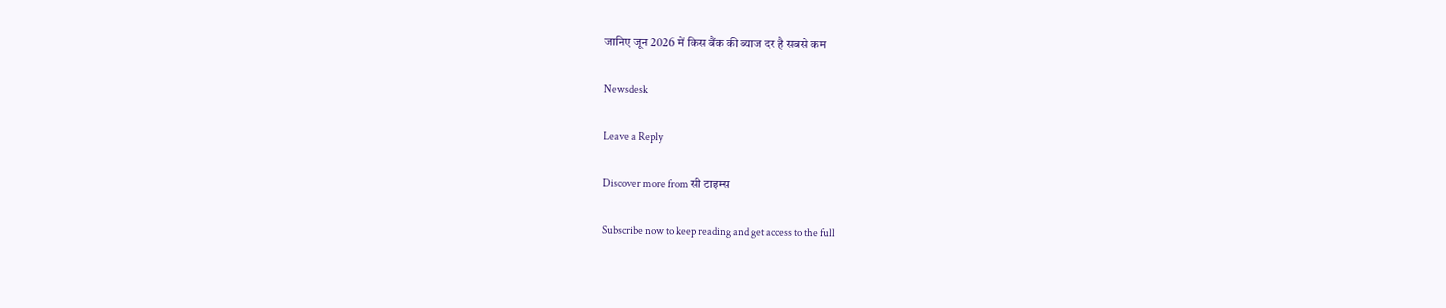जानिए जून 2026 में किस बैंक की ब्याज दर है सबसे कम

Newsdesk

Leave a Reply

Discover more from सी टाइम्स

Subscribe now to keep reading and get access to the full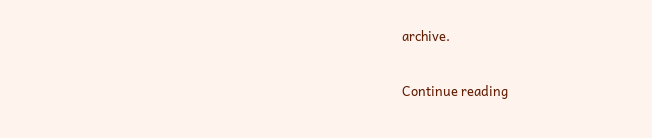archive.

Continue reading